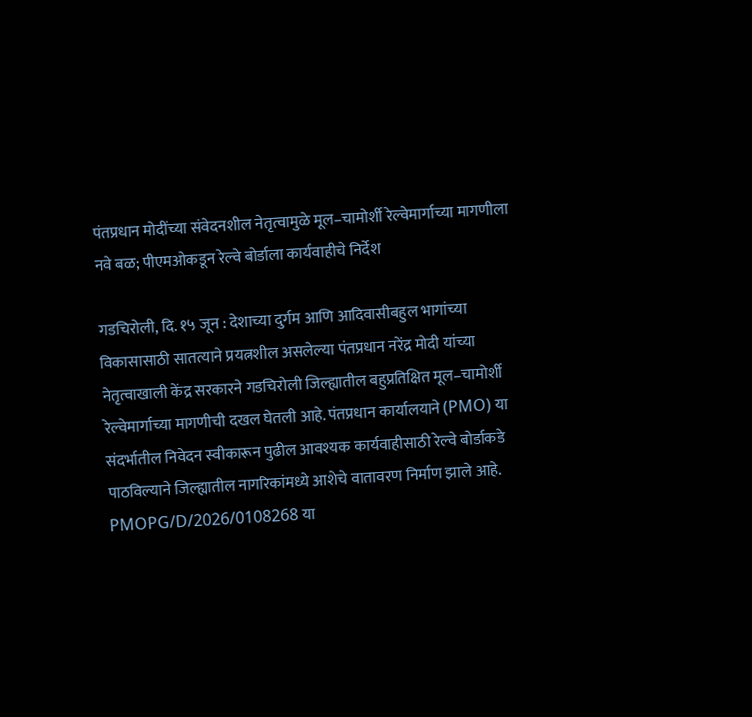पंतप्रधान मोदींच्या संवेदनशील नेतृत्वामुळे मूल–चामोर्शी रेल्वेमार्गाच्या मागणीला नवे बळ; पीएमओकडून रेल्वे बोर्डाला कार्यवाहीचे निर्देश

गडचिरोली, दि. १५ जून : देशाच्या दुर्गम आणि आदिवासीबहुल भागांच्या विकासासाठी सातत्याने प्रयत्नशील असलेल्या पंतप्रधान नरेंद्र मोदी यांच्या नेतृत्वाखाली केंद्र सरकारने गडचिरोली जिल्ह्यातील बहुप्रतिक्षित मूल–चामोर्शी रेल्वेमार्गाच्या मागणीची दखल घेतली आहे. पंतप्रधान कार्यालयाने (PMO) या संदर्भातील निवेदन स्वीकारून पुढील आवश्यक कार्यवाहीसाठी रेल्वे बोर्डाकडे पाठविल्याने जिल्ह्यातील नागरिकांमध्ये आशेचे वातावरण निर्माण झाले आहे.
PMOPG/D/2026/0108268 या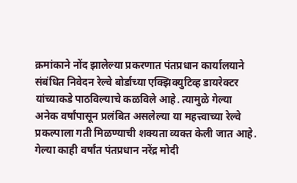क्रमांकाने नोंद झालेल्या प्रकरणात पंतप्रधान कार्यालयाने संबंधित निवेदन रेल्वे बोर्डाच्या एक्झिक्युटिव्ह डायरेक्टर यांच्याकडे पाठविल्याचे कळविले आहे. त्यामुळे गेल्या अनेक वर्षांपासून प्रलंबित असलेल्या या महत्त्वाच्या रेल्वे प्रकल्पाला गती मिळण्याची शक्यता व्यक्त केली जात आहे.
गेल्या काही वर्षांत पंतप्रधान नरेंद्र मोदी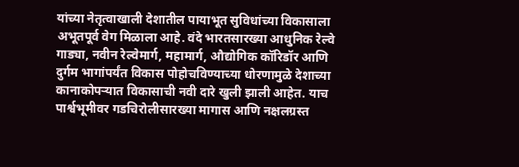यांच्या नेतृत्वाखाली देशातील पायाभूत सुविधांच्या विकासाला अभूतपूर्व वेग मिळाला आहे. वंदे भारतसारख्या आधुनिक रेल्वे गाड्या, नवीन रेल्वेमार्ग, महामार्ग, औद्योगिक कॉरिडॉर आणि दुर्गम भागांपर्यंत विकास पोहोचविण्याच्या धोरणामुळे देशाच्या कानाकोपऱ्यात विकासाची नवी दारे खुली झाली आहेत. याच पार्श्वभूमीवर गडचिरोलीसारख्या मागास आणि नक्षलग्रस्त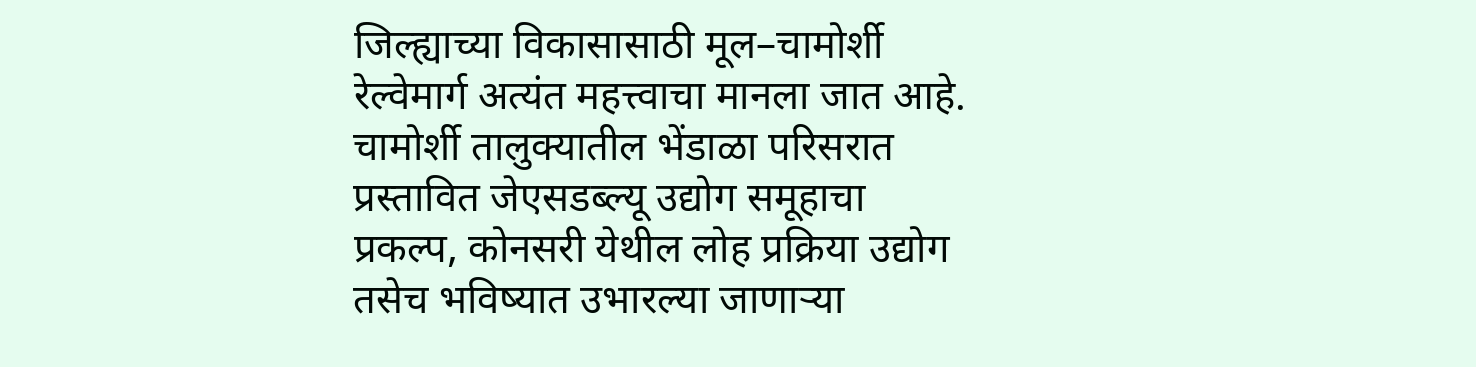जिल्ह्याच्या विकासासाठी मूल–चामोर्शी रेल्वेमार्ग अत्यंत महत्त्वाचा मानला जात आहे.
चामोर्शी तालुक्यातील भेंडाळा परिसरात प्रस्तावित जेएसडब्ल्यू उद्योग समूहाचा प्रकल्प, कोनसरी येथील लोह प्रक्रिया उद्योग तसेच भविष्यात उभारल्या जाणाऱ्या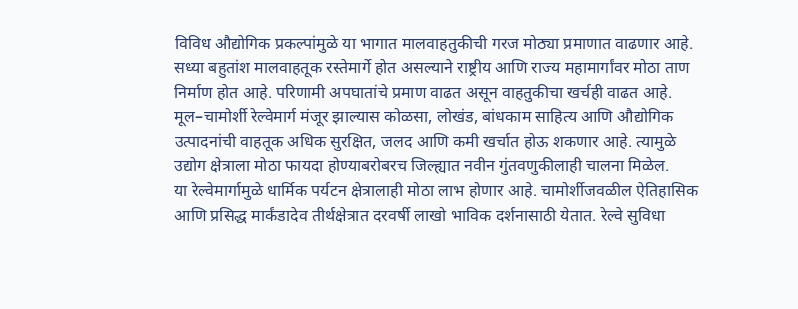विविध औद्योगिक प्रकल्पांमुळे या भागात मालवाहतुकीची गरज मोठ्या प्रमाणात वाढणार आहे. सध्या बहुतांश मालवाहतूक रस्तेमार्गे होत असल्याने राष्ट्रीय आणि राज्य महामार्गांवर मोठा ताण निर्माण होत आहे. परिणामी अपघातांचे प्रमाण वाढत असून वाहतुकीचा खर्चही वाढत आहे.
मूल–चामोर्शी रेल्वेमार्ग मंजूर झाल्यास कोळसा, लोखंड, बांधकाम साहित्य आणि औद्योगिक उत्पादनांची वाहतूक अधिक सुरक्षित, जलद आणि कमी खर्चात होऊ शकणार आहे. त्यामुळे उद्योग क्षेत्राला मोठा फायदा होण्याबरोबरच जिल्ह्यात नवीन गुंतवणुकीलाही चालना मिळेल.
या रेल्वेमार्गामुळे धार्मिक पर्यटन क्षेत्रालाही मोठा लाभ होणार आहे. चामोर्शीजवळील ऐतिहासिक आणि प्रसिद्ध मार्कंडादेव तीर्थक्षेत्रात दरवर्षी लाखो भाविक दर्शनासाठी येतात. रेल्वे सुविधा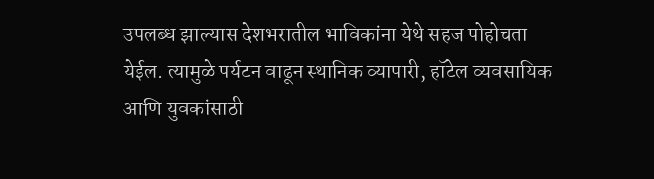उपलब्ध झाल्यास देशभरातील भाविकांना येथे सहज पोहोचता येईल. त्यामुळे पर्यटन वाढून स्थानिक व्यापारी, हॉटेल व्यवसायिक आणि युवकांसाठी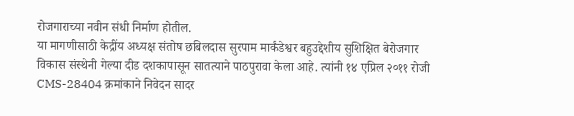रोजगाराच्या नवीन संधी निर्माण होतील.
या मागणीसाठी केद्रींय अध्यक्ष संतोष छबिलदास सुरपाम मार्कंडेश्वर बहुउद्देशीय सुशिक्षित बेरोजगार विकास संस्थेनी गेल्या दीड दशकापासून सातत्याने पाठपुरावा केला आहे. त्यांनी १४ एप्रिल २०११ रोजी CMS-28404 क्रमांकाने निवेदन सादर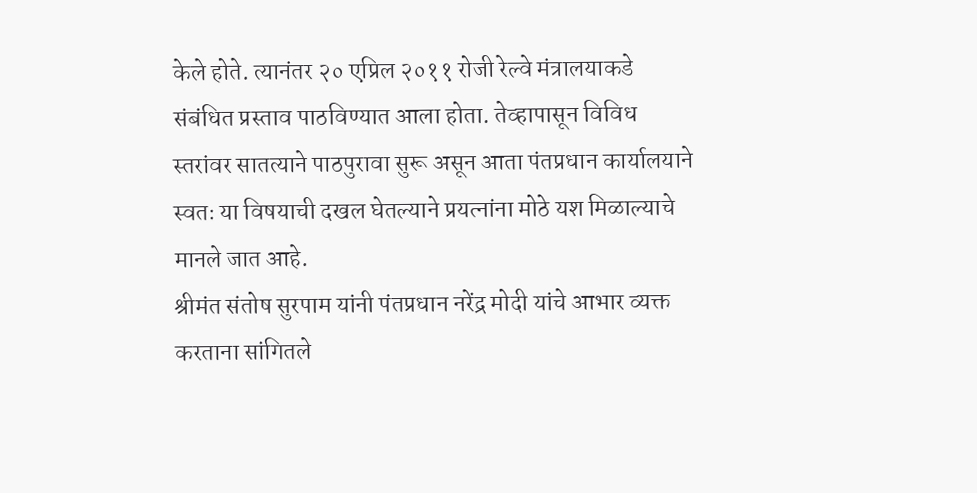केले होते. त्यानंतर २० एप्रिल २०११ रोजी रेल्वे मंत्रालयाकडे संबंधित प्रस्ताव पाठविण्यात आला होता. तेव्हापासून विविध स्तरांवर सातत्याने पाठपुरावा सुरू असून आता पंतप्रधान कार्यालयाने स्वतः या विषयाची दखल घेतल्याने प्रयत्नांना मोठे यश मिळाल्याचे मानले जात आहे.
श्रीमंत संतोष सुरपाम यांनी पंतप्रधान नरेंद्र मोदी यांचे आभार व्यक्त करताना सांगितले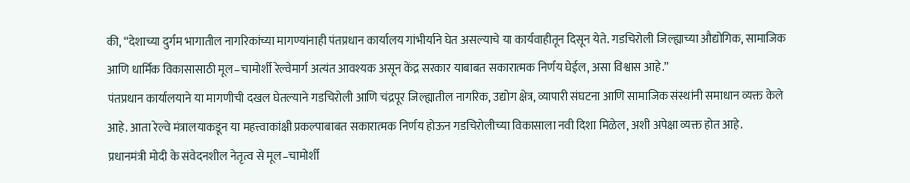की, “देशाच्या दुर्गम भागातील नागरिकांच्या मागण्यांनाही पंतप्रधान कार्यालय गांभीर्याने घेत असल्याचे या कार्यवाहीतून दिसून येते. गडचिरोली जिल्ह्याच्या औद्योगिक, सामाजिक आणि धार्मिक विकासासाठी मूल–चामोर्शी रेल्वेमार्ग अत्यंत आवश्यक असून केंद्र सरकार याबाबत सकारात्मक निर्णय घेईल, असा विश्वास आहे.”
पंतप्रधान कार्यालयाने या मागणीची दखल घेतल्याने गडचिरोली आणि चंद्रपूर जिल्ह्यातील नागरिक, उद्योग क्षेत्र, व्यापारी संघटना आणि सामाजिक संस्थांनी समाधान व्यक्त केले आहे. आता रेल्वे मंत्रालयाकडून या महत्त्वाकांक्षी प्रकल्पाबाबत सकारात्मक निर्णय होऊन गडचिरोलीच्या विकासाला नवी दिशा मिळेल, अशी अपेक्षा व्यक्त होत आहे.
प्रधानमंत्री मोदी के संवेदनशील नेतृत्व से मूल–चामोर्शी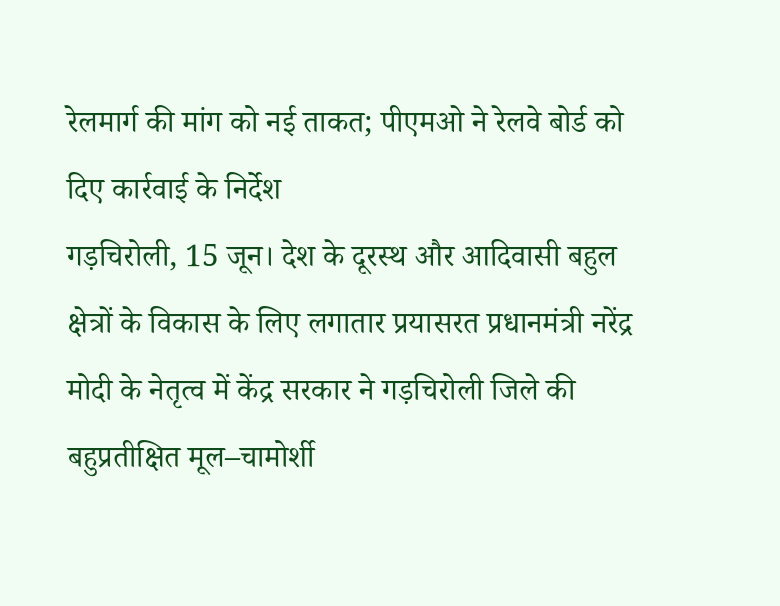रेलमार्ग की मांग को नई ताकत; पीएमओ ने रेलवे बोर्ड को दिए कार्रवाई के निर्देश
गड़चिरोली, 15 जून। देश के दूरस्थ और आदिवासी बहुल क्षेत्रों के विकास के लिए लगातार प्रयासरत प्रधानमंत्री नरेंद्र मोदी के नेतृत्व में केंद्र सरकार ने गड़चिरोली जिले की बहुप्रतीक्षित मूल–चामोर्शी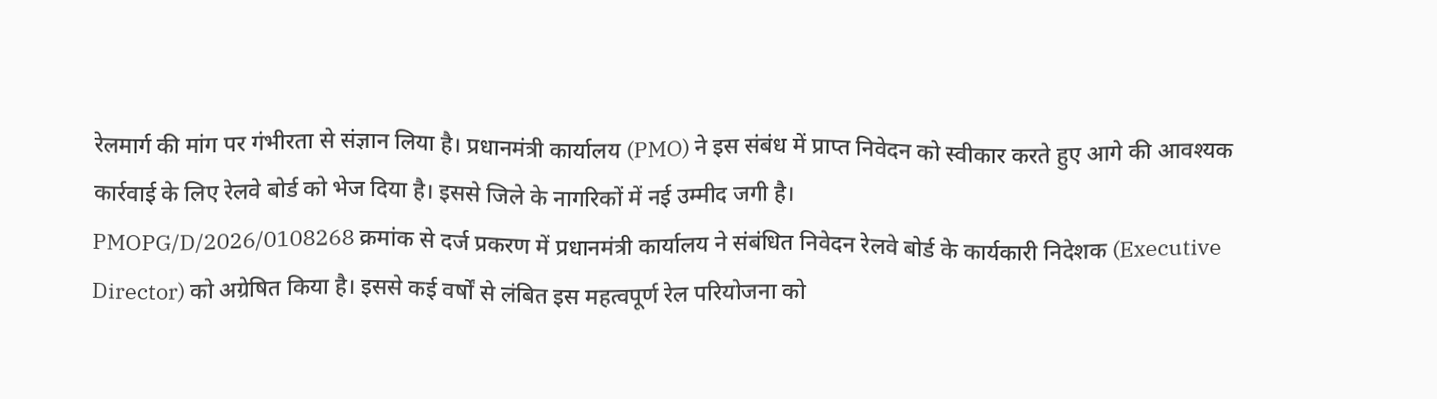रेलमार्ग की मांग पर गंभीरता से संज्ञान लिया है। प्रधानमंत्री कार्यालय (PMO) ने इस संबंध में प्राप्त निवेदन को स्वीकार करते हुए आगे की आवश्यक कार्रवाई के लिए रेलवे बोर्ड को भेज दिया है। इससे जिले के नागरिकों में नई उम्मीद जगी है।
PMOPG/D/2026/0108268 क्रमांक से दर्ज प्रकरण में प्रधानमंत्री कार्यालय ने संबंधित निवेदन रेलवे बोर्ड के कार्यकारी निदेशक (Executive Director) को अग्रेषित किया है। इससे कई वर्षों से लंबित इस महत्वपूर्ण रेल परियोजना को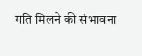गति मिलने की संभावना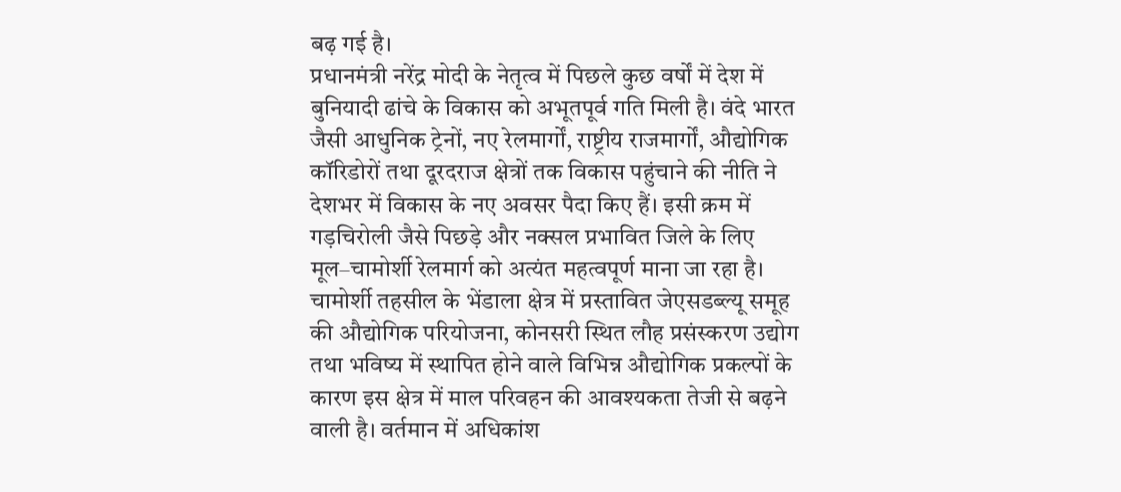बढ़ गई है।
प्रधानमंत्री नरेंद्र मोदी के नेतृत्व में पिछले कुछ वर्षों में देश में बुनियादी ढांचे के विकास को अभूतपूर्व गति मिली है। वंदे भारत जैसी आधुनिक ट्रेनों, नए रेलमार्गों, राष्ट्रीय राजमार्गों, औद्योगिक कॉरिडोरों तथा दूरदराज क्षेत्रों तक विकास पहुंचाने की नीति ने देशभर में विकास के नए अवसर पैदा किए हैं। इसी क्रम में गड़चिरोली जैसे पिछड़े और नक्सल प्रभावित जिले के लिए मूल–चामोर्शी रेलमार्ग को अत्यंत महत्वपूर्ण माना जा रहा है।
चामोर्शी तहसील के भेंडाला क्षेत्र में प्रस्तावित जेएसडब्ल्यू समूह की औद्योगिक परियोजना, कोनसरी स्थित लौह प्रसंस्करण उद्योग तथा भविष्य में स्थापित होने वाले विभिन्न औद्योगिक प्रकल्पों के कारण इस क्षेत्र में माल परिवहन की आवश्यकता तेजी से बढ़ने वाली है। वर्तमान में अधिकांश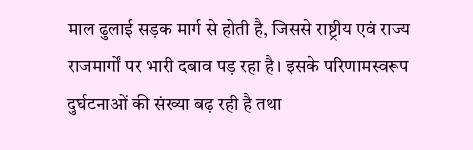माल ढुलाई सड़क मार्ग से होती है, जिससे राष्ट्रीय एवं राज्य राजमार्गों पर भारी दबाव पड़ रहा है। इसके परिणामस्वरूप दुर्घटनाओं की संख्या बढ़ रही है तथा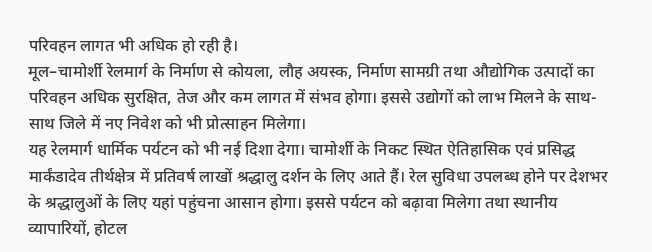परिवहन लागत भी अधिक हो रही है।
मूल–चामोर्शी रेलमार्ग के निर्माण से कोयला, लौह अयस्क, निर्माण सामग्री तथा औद्योगिक उत्पादों का परिवहन अधिक सुरक्षित, तेज और कम लागत में संभव होगा। इससे उद्योगों को लाभ मिलने के साथ-साथ जिले में नए निवेश को भी प्रोत्साहन मिलेगा।
यह रेलमार्ग धार्मिक पर्यटन को भी नई दिशा देगा। चामोर्शी के निकट स्थित ऐतिहासिक एवं प्रसिद्ध मार्कंडादेव तीर्थक्षेत्र में प्रतिवर्ष लाखों श्रद्धालु दर्शन के लिए आते हैं। रेल सुविधा उपलब्ध होने पर देशभर के श्रद्धालुओं के लिए यहां पहुंचना आसान होगा। इससे पर्यटन को बढ़ावा मिलेगा तथा स्थानीय व्यापारियों, होटल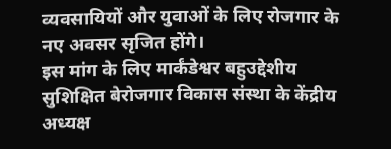व्यवसायियों और युवाओं के लिए रोजगार के नए अवसर सृजित होंगे।
इस मांग के लिए मार्कंडेश्वर बहुउद्देशीय सुशिक्षित बेरोजगार विकास संस्था के केंद्रीय अध्यक्ष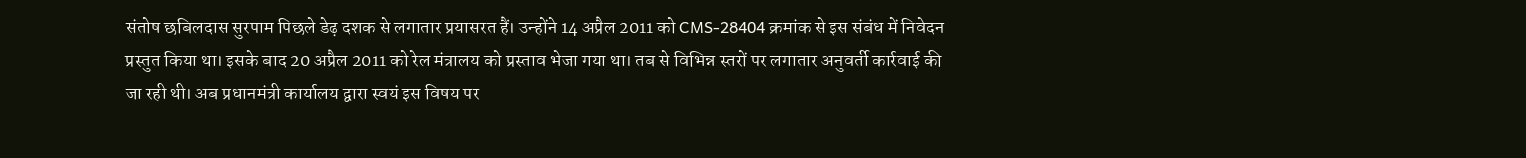संतोष छबिलदास सुरपाम पिछले डेढ़ दशक से लगातार प्रयासरत हैं। उन्होंने 14 अप्रैल 2011 को CMS-28404 क्रमांक से इस संबंध में निवेदन प्रस्तुत किया था। इसके बाद 20 अप्रैल 2011 को रेल मंत्रालय को प्रस्ताव भेजा गया था। तब से विभिन्न स्तरों पर लगातार अनुवर्ती कार्रवाई की जा रही थी। अब प्रधानमंत्री कार्यालय द्वारा स्वयं इस विषय पर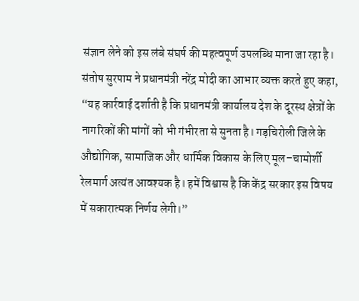संज्ञान लेने को इस लंबे संघर्ष की महत्वपूर्ण उपलब्धि माना जा रहा है।
संतोष सुरपाम ने प्रधानमंत्री नरेंद्र मोदी का आभार व्यक्त करते हुए कहा, “यह कार्रवाई दर्शाती है कि प्रधानमंत्री कार्यालय देश के दूरस्थ क्षेत्रों के नागरिकों की मांगों को भी गंभीरता से सुनता है। गड़चिरोली जिले के औद्योगिक, सामाजिक और धार्मिक विकास के लिए मूल–चामोर्शी रेलमार्ग अत्यंत आवश्यक है। हमें विश्वास है कि केंद्र सरकार इस विषय में सकारात्मक निर्णय लेगी।”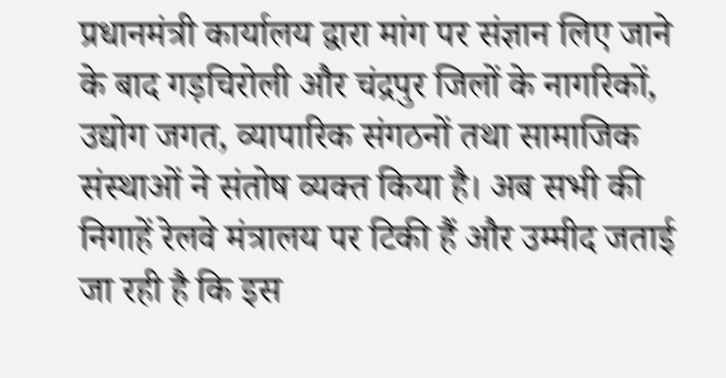प्रधानमंत्री कार्यालय द्वारा मांग पर संज्ञान लिए जाने के बाद गड़चिरोली और चंद्रपुर जिलों के नागरिकों, उद्योग जगत, व्यापारिक संगठनों तथा सामाजिक संस्थाओं ने संतोष व्यक्त किया है। अब सभी की निगाहें रेलवे मंत्रालय पर टिकी हैं और उम्मीद जताई जा रही है कि इस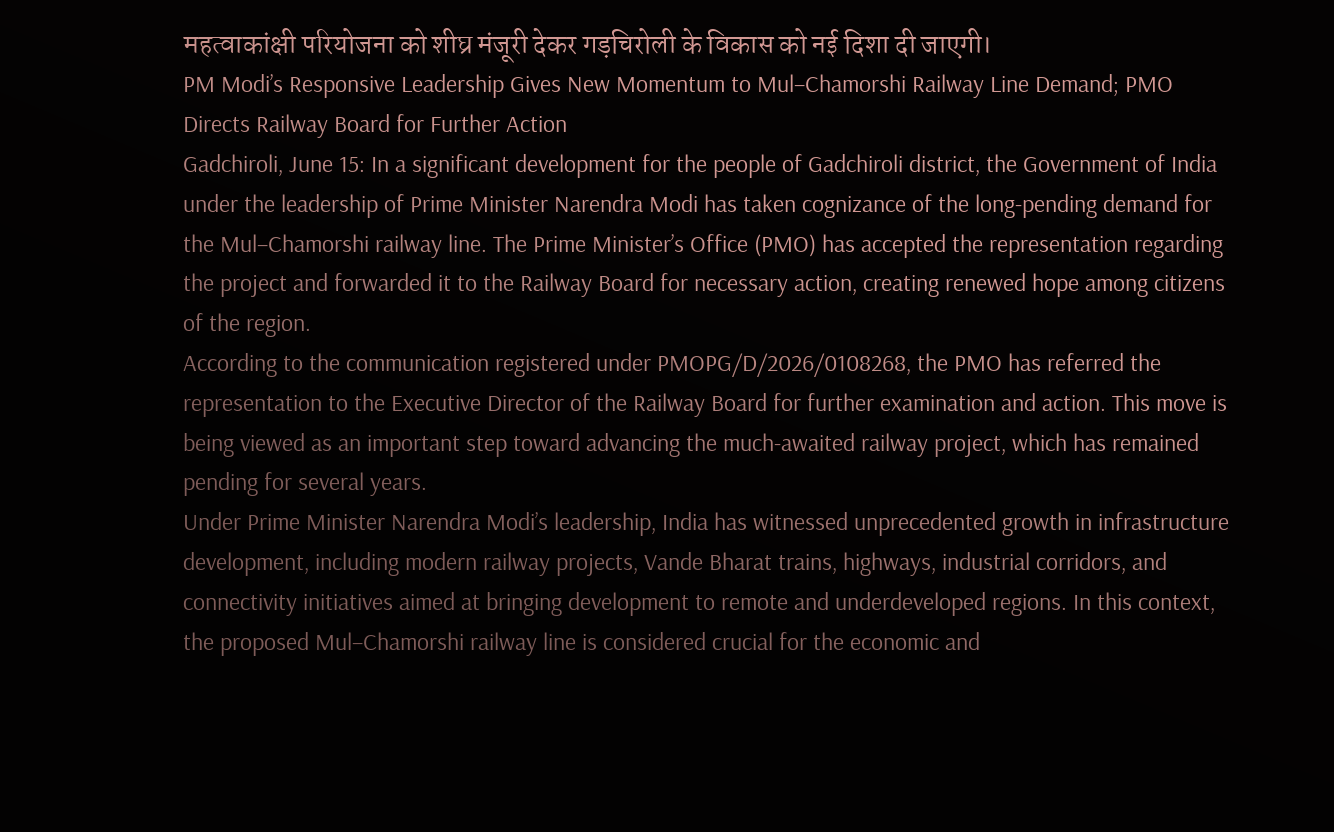महत्वाकांक्षी परियोजना को शीघ्र मंजूरी देकर गड़चिरोली के विकास को नई दिशा दी जाएगी।
PM Modi’s Responsive Leadership Gives New Momentum to Mul–Chamorshi Railway Line Demand; PMO Directs Railway Board for Further Action
Gadchiroli, June 15: In a significant development for the people of Gadchiroli district, the Government of India under the leadership of Prime Minister Narendra Modi has taken cognizance of the long-pending demand for the Mul–Chamorshi railway line. The Prime Minister’s Office (PMO) has accepted the representation regarding the project and forwarded it to the Railway Board for necessary action, creating renewed hope among citizens of the region.
According to the communication registered under PMOPG/D/2026/0108268, the PMO has referred the representation to the Executive Director of the Railway Board for further examination and action. This move is being viewed as an important step toward advancing the much-awaited railway project, which has remained pending for several years.
Under Prime Minister Narendra Modi’s leadership, India has witnessed unprecedented growth in infrastructure development, including modern railway projects, Vande Bharat trains, highways, industrial corridors, and connectivity initiatives aimed at bringing development to remote and underdeveloped regions. In this context, the proposed Mul–Chamorshi railway line is considered crucial for the economic and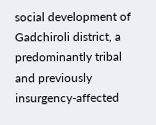social development of Gadchiroli district, a predominantly tribal and previously insurgency-affected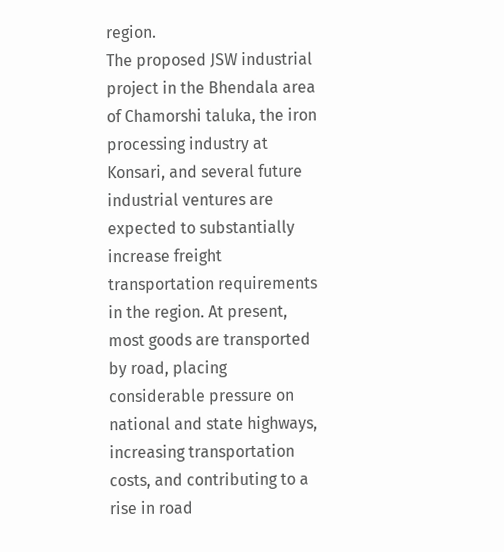region.
The proposed JSW industrial project in the Bhendala area of Chamorshi taluka, the iron processing industry at Konsari, and several future industrial ventures are expected to substantially increase freight transportation requirements in the region. At present, most goods are transported by road, placing considerable pressure on national and state highways, increasing transportation costs, and contributing to a rise in road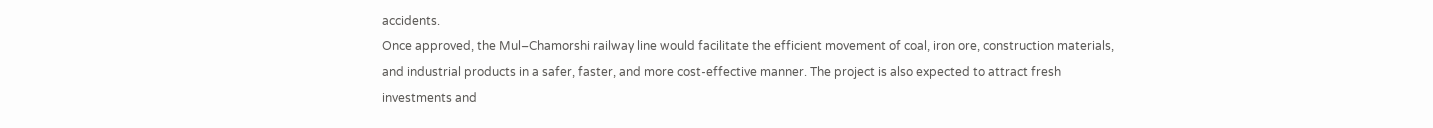accidents.
Once approved, the Mul–Chamorshi railway line would facilitate the efficient movement of coal, iron ore, construction materials, and industrial products in a safer, faster, and more cost-effective manner. The project is also expected to attract fresh investments and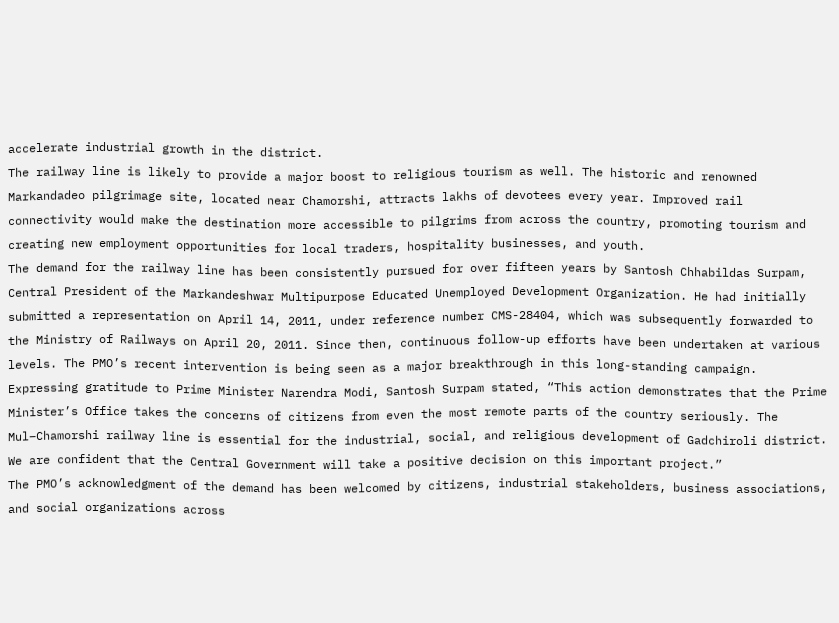accelerate industrial growth in the district.
The railway line is likely to provide a major boost to religious tourism as well. The historic and renowned Markandadeo pilgrimage site, located near Chamorshi, attracts lakhs of devotees every year. Improved rail connectivity would make the destination more accessible to pilgrims from across the country, promoting tourism and creating new employment opportunities for local traders, hospitality businesses, and youth.
The demand for the railway line has been consistently pursued for over fifteen years by Santosh Chhabildas Surpam, Central President of the Markandeshwar Multipurpose Educated Unemployed Development Organization. He had initially submitted a representation on April 14, 2011, under reference number CMS-28404, which was subsequently forwarded to the Ministry of Railways on April 20, 2011. Since then, continuous follow-up efforts have been undertaken at various levels. The PMO’s recent intervention is being seen as a major breakthrough in this long-standing campaign.
Expressing gratitude to Prime Minister Narendra Modi, Santosh Surpam stated, “This action demonstrates that the Prime Minister’s Office takes the concerns of citizens from even the most remote parts of the country seriously. The Mul–Chamorshi railway line is essential for the industrial, social, and religious development of Gadchiroli district. We are confident that the Central Government will take a positive decision on this important project.”
The PMO’s acknowledgment of the demand has been welcomed by citizens, industrial stakeholders, business associations, and social organizations across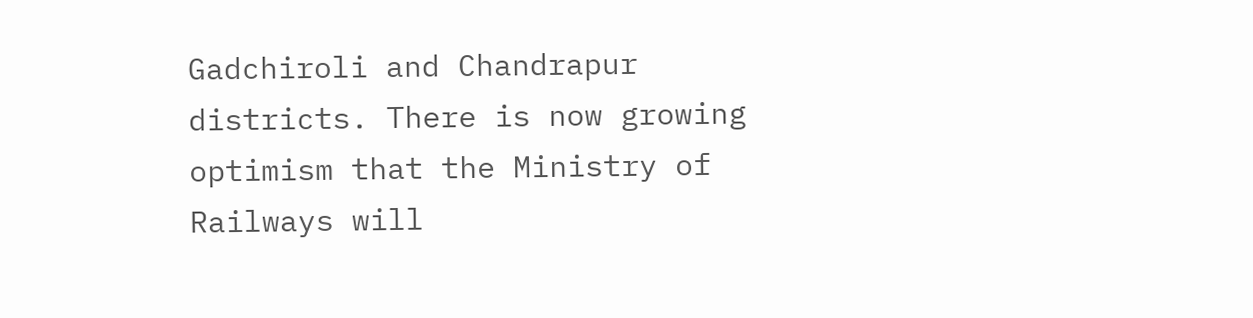Gadchiroli and Chandrapur districts. There is now growing optimism that the Ministry of Railways will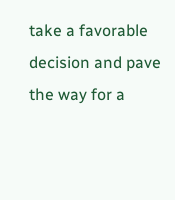take a favorable decision and pave the way for a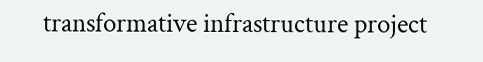transformative infrastructure project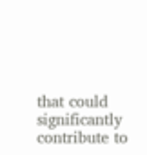that could significantly contribute to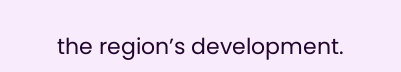the region’s development.